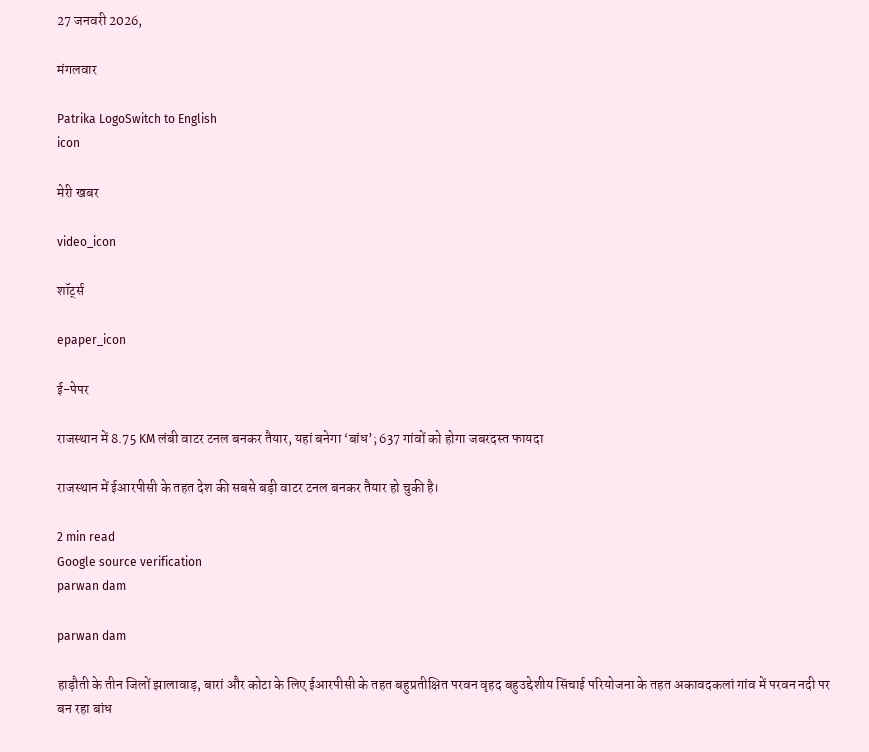27 जनवरी 2026,

मंगलवार

Patrika LogoSwitch to English
icon

मेरी खबर

video_icon

शॉर्ट्स

epaper_icon

ई-पेपर

राजस्थान में 8.75 KM लंबी वाटर टनल बनकर तैयार, यहां बनेगा ‘बांध’; 637 गांवों को होगा जबरदस्त फायदा

राजस्थान में ईआरपीसी के तहत देश की सबसे बड़ी वाटर टनल बनकर तैयार हो चुकी है।

2 min read
Google source verification
parwan dam

parwan dam

हाड़ौती के तीन जिलों झालावाड़, बारां और कोटा के लिए ईआरपीसी के तहत बहुप्रतीक्षित परवन वृहद बहुउद्देशीय सिंचाई परियोजना के तहत अकावदकलां गांव में परवन नदी पर बन रहा बांध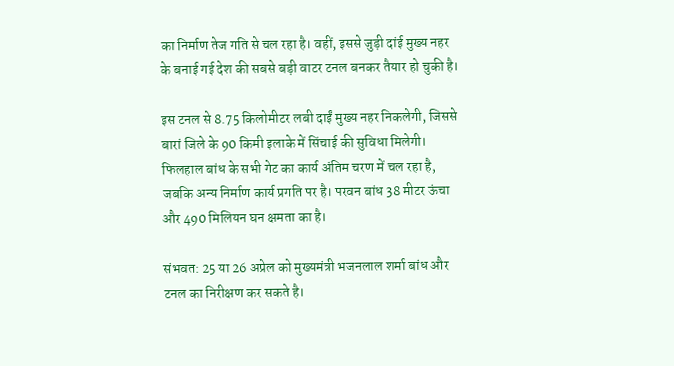का निर्माण तेज गति से चल रहा है। वहीं, इससे जुड़ी दांई मुख्य नहर के बनाई गई देश की सबसे बड़ी वाटर टनल बनकर तैयार हो चुकी है।

इस टनल से 8.75 किलोमीटर लबी दाईं मुख्य नहर निकलेगी, जिससे बारां जिले के 90 किमी इलाके में सिंचाई की सुविधा मिलेगी। फिलहाल बांध के सभी गेट का कार्य अंतिम चरण में चल रहा है, जबकि अन्य निर्माण कार्य प्रगति पर है। परवन बांध 38 मीटर ऊंचा और 490 मिलियन घन क्षमता का है।

संभवत: 25 या 26 अप्रेल को मुख्यमंत्री भजनलाल शर्मा बांध और टनल का निरीक्षण कर सकते है।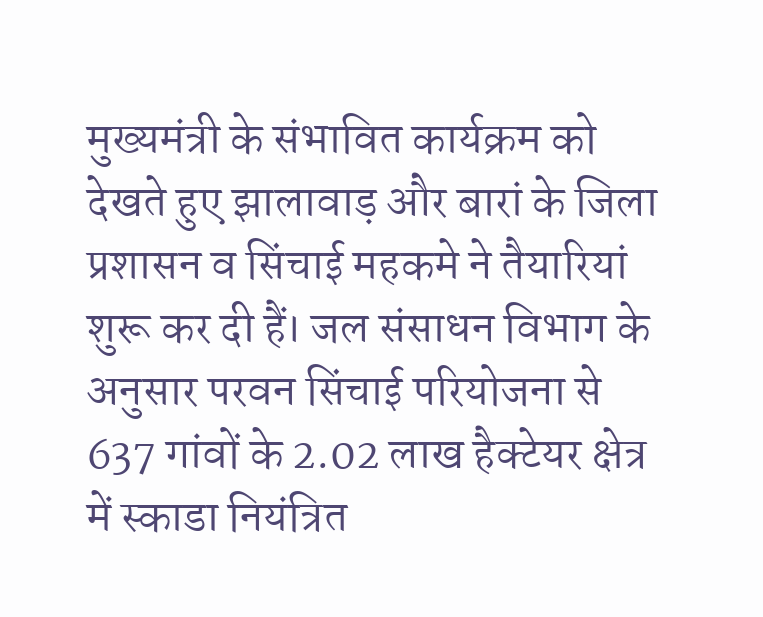मुख्यमंत्री के संभावित कार्यक्रम को देखते हुए झालावाड़ और बारां के जिला प्रशासन व सिंचाई महकमे ने तैयारियां शुरू कर दी हैं। जल संसाधन विभाग के अनुसार परवन सिंचाई परियोजना से 637 गांवों के 2.02 लाख हैक्टेयर क्षेत्र में स्काडा नियंत्रित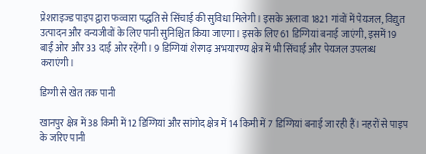प्रेशराइज्ड पाइप द्वारा फव्वारा पद्धति से सिंचाई की सुविधा मिलेगी। इसके अलावा 1821 गांवों में पेयजल, विद्युत उत्पादन और वन्यजीवों के लिए पानी सुनिश्चित किया जाएगा। इसके लिए 61 डिग्गियां बनाई जाएंगी, इसमें 19 बाईं ओर और 33 दाईं ओर रहेंगी। 9 डिग्गियां शेरगढ़ अभयारण्य क्षेत्र में भी सिंचाई और पेयजल उपलब्ध कराएंगी।

डिग्गी से खेत तक पानी

खानपुर क्षेत्र में 38 किमी में 12 डिग्गियां और सांगोद क्षेत्र में 14 किमी में 7 डिग्गियां बनाई जा रही हैं। नहरों से पाइप के जरिए पानी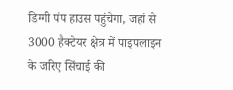डिग्गी पंप हाउस पहुंचेगा, जहां से 3000 हैक्टेयर क्षेत्र में पाइपलाइन के जरिए सिंचाई की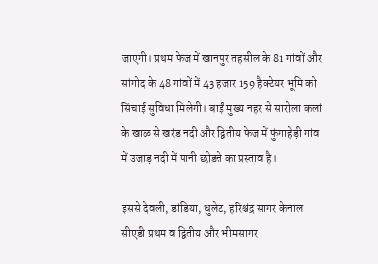जाएगी। प्रथम फेज में खानपुर तहसील के 81 गांवों और सांगोद के 48 गांवों में 43 हजार 159 हैक्टेयर भूमि को सिंचाई सुविधा मिलेगी। बाईं मुख्य नहर से सारोला कलां के खाळ से खरंड नदी और द्वितीय फेज में फुंगाहेड़ी गांव में उजाड़ नदी में पानी छोडऩे का प्रस्ताव है।

इससे देवली, डांडिया, धुलेट, हरिश्चंद्र सागर केनाल सीएडी प्रथम व द्वितीय और भीमसागर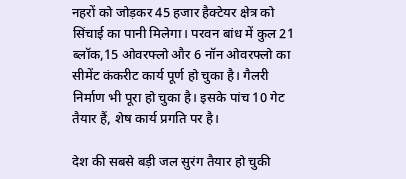नहरों को जोड़कर 45 हजार हैक्टेयर क्षेत्र को सिंचाई का पानी मिलेगा। परवन बांध में कुल 21 ब्लॉक,15 ओवरफ्लो और 6 नॉन ओवरफ्लो का सीमेंट कंकरीट कार्य पूर्ण हो चुका है। गैलरी निर्माण भी पूरा हो चुका है। इसके पांच 10 गेट तैयार हैं, शेष कार्य प्रगति पर है।

देश की सबसे बड़ी जल सुरंग तैयार हो चुकी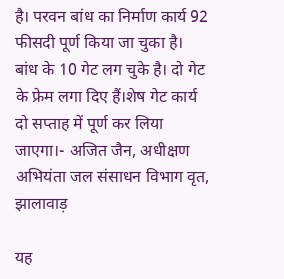है। परवन बांध का निर्माण कार्य 92 फीसदी पूर्ण किया जा चुका है। बांध के 10 गेट लग चुके है। दो गेट के फ्रेम लगा दिए हैं।शेष गेट कार्य दो सप्ताह में पूर्ण कर लिया जाएगा।- अजित जैन, अधीक्षण अभियंता जल संसाधन विभाग वृत, झालावाड़

यह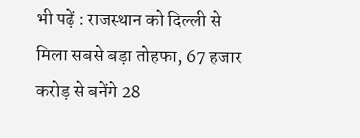भी पढ़ें : राजस्थान को दिल्ली से मिला सबसे बड़ा तोहफा, 67 हजार करोड़ से बनेंगे 28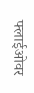फ्लाईओवर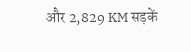और 2,829 KM सड़कें